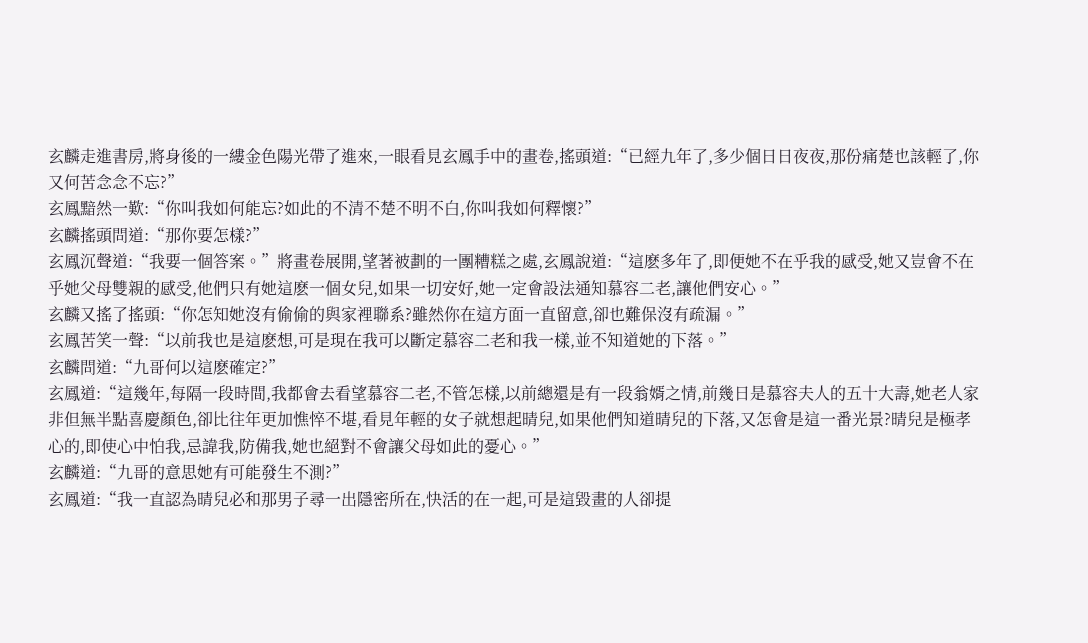玄麟走進書房,將身後的一縷金色陽光帶了進來,一眼看見玄鳳手中的畫卷,搖頭道:“已經九年了,多少個日日夜夜,那份痛楚也該輕了,你又何苦念念不忘?”
玄鳳黯然一歎:“你叫我如何能忘?如此的不清不楚不明不白,你叫我如何釋懷?”
玄麟搖頭問道:“那你要怎樣?”
玄鳳沉聲道:“我要一個答案。”將畫卷展開,望著被劃的一團糟糕之處,玄鳳說道:“這麽多年了,即便她不在乎我的感受,她又豈會不在乎她父母雙親的感受,他們只有她這麽一個女兒,如果一切安好,她一定會設法通知慕容二老,讓他們安心。”
玄麟又搖了搖頭:“你怎知她沒有偷偷的與家裡聯系?雖然你在這方面一直留意,卻也難保沒有疏漏。”
玄鳳苦笑一聲:“以前我也是這麽想,可是現在我可以斷定慕容二老和我一樣,並不知道她的下落。”
玄麟問道:“九哥何以這麽確定?”
玄鳳道:“這幾年,每隔一段時間,我都會去看望慕容二老,不管怎樣,以前總還是有一段翁婿之情,前幾日是慕容夫人的五十大壽,她老人家非但無半點喜慶顏色,卻比往年更加憔悴不堪,看見年輕的女子就想起晴兒,如果他們知道晴兒的下落,又怎會是這一番光景?晴兒是極孝心的,即使心中怕我,忌諱我,防備我,她也絕對不會讓父母如此的憂心。”
玄麟道:“九哥的意思她有可能發生不測?”
玄鳳道:“我一直認為晴兒必和那男子尋一出隱密所在,快活的在一起,可是這毀畫的人卻提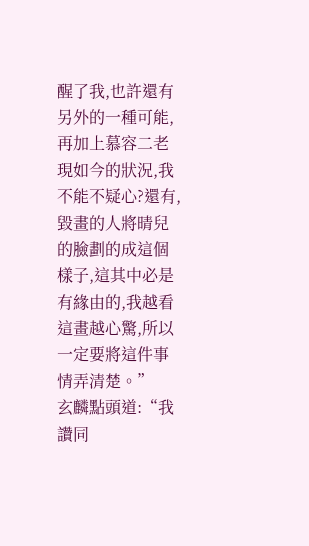醒了我,也許還有另外的一種可能,再加上慕容二老現如今的狀況,我不能不疑心?還有,毀畫的人將晴兒的臉劃的成這個樣子,這其中必是有緣由的,我越看這畫越心驚,所以一定要將這件事情弄清楚。”
玄麟點頭道:“我讚同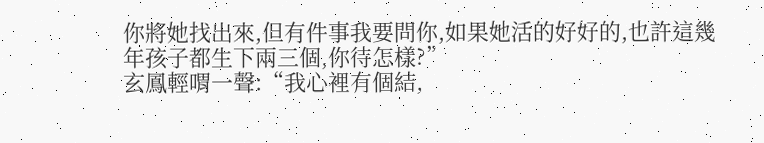你將她找出來,但有件事我要問你,如果她活的好好的,也許這幾年孩子都生下兩三個,你待怎樣?”
玄鳳輕喟一聲:“我心裡有個結,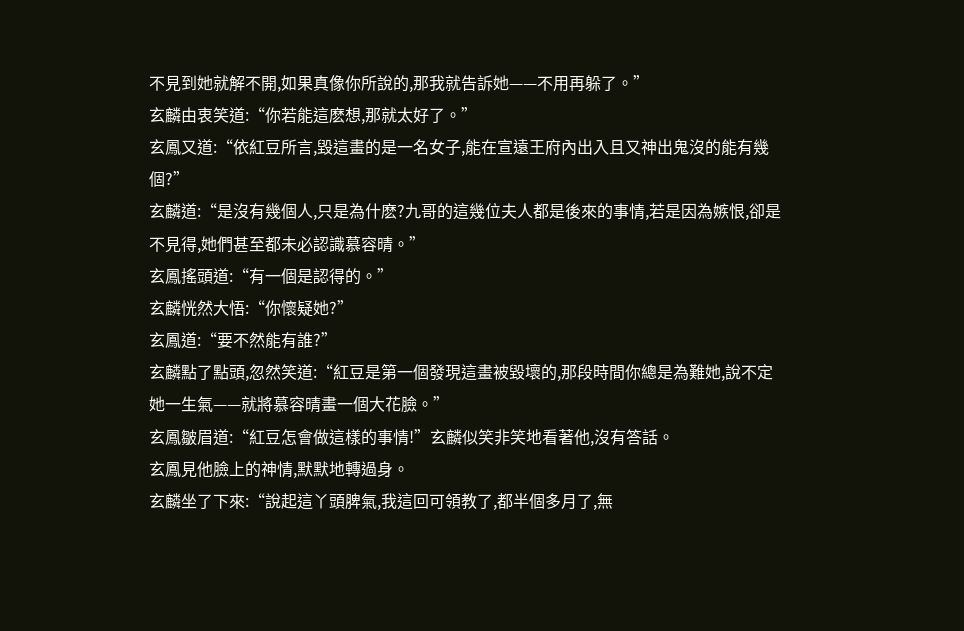不見到她就解不開,如果真像你所說的,那我就告訴她——不用再躲了。”
玄麟由衷笑道:“你若能這麽想,那就太好了。”
玄鳳又道:“依紅豆所言,毀這畫的是一名女子,能在宣遠王府內出入且又神出鬼沒的能有幾個?”
玄麟道:“是沒有幾個人,只是為什麽?九哥的這幾位夫人都是後來的事情,若是因為嫉恨,卻是不見得,她們甚至都未必認識慕容晴。”
玄鳳搖頭道:“有一個是認得的。”
玄麟恍然大悟:“你懷疑她?”
玄鳳道:“要不然能有誰?”
玄麟點了點頭,忽然笑道:“紅豆是第一個發現這畫被毀壞的,那段時間你總是為難她,說不定她一生氣——就將慕容晴畫一個大花臉。”
玄鳳皺眉道:“紅豆怎會做這樣的事情!”玄麟似笑非笑地看著他,沒有答話。
玄鳳見他臉上的神情,默默地轉過身。
玄麟坐了下來:“說起這丫頭脾氣,我這回可領教了,都半個多月了,無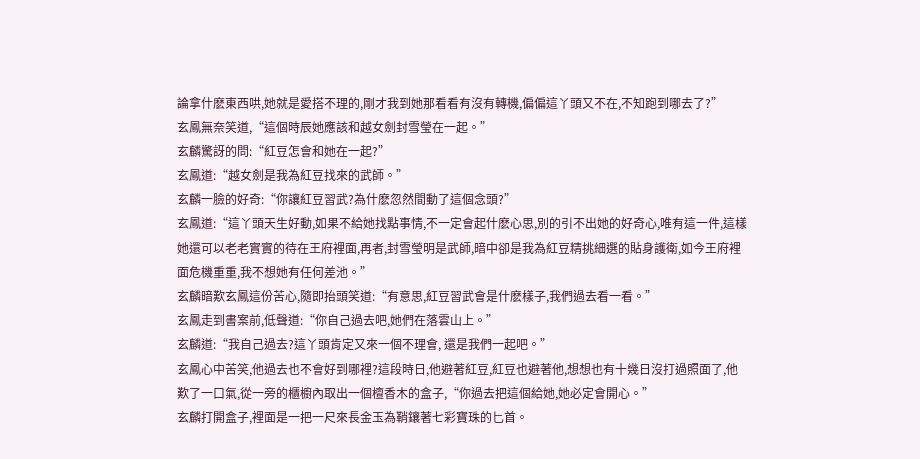論拿什麽東西哄,她就是愛搭不理的,剛才我到她那看看有沒有轉機,偏偏這丫頭又不在,不知跑到哪去了?”
玄鳳無奈笑道,“這個時辰她應該和越女劍封雪瑩在一起。”
玄麟驚訝的問:“紅豆怎會和她在一起?”
玄鳳道:“越女劍是我為紅豆找來的武師。”
玄麟一臉的好奇:“你讓紅豆習武?為什麽忽然間動了這個念頭?”
玄鳳道:“這丫頭天生好動,如果不給她找點事情,不一定會起什麽心思,別的引不出她的好奇心,唯有這一件,這樣她還可以老老實實的待在王府裡面,再者,封雪瑩明是武師,暗中卻是我為紅豆精挑細選的貼身護衛,如今王府裡面危機重重,我不想她有任何差池。”
玄麟暗歎玄鳳這份苦心,隨即抬頭笑道:“有意思,紅豆習武會是什麽樣子,我們過去看一看。”
玄鳳走到書案前,低聲道:“你自己過去吧,她們在落雲山上。”
玄麟道:“我自己過去?這丫頭肯定又來一個不理會, 還是我們一起吧。”
玄鳳心中苦笑,他過去也不會好到哪裡?這段時日,他避著紅豆,紅豆也避著他,想想也有十幾日沒打過照面了,他歎了一口氣,從一旁的櫃櫥內取出一個檀香木的盒子,“你過去把這個給她,她必定會開心。”
玄麟打開盒子,裡面是一把一尺來長金玉為鞘鑲著七彩寶珠的匕首。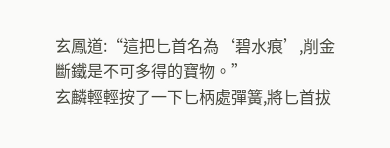玄鳳道:“這把匕首名為‘碧水痕’,削金斷鐵是不可多得的寶物。”
玄麟輕輕按了一下匕柄處彈簧,將匕首拔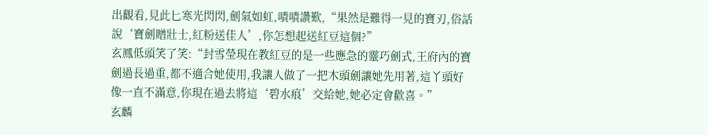出觀看,見此匕寒光閃閃,劍氣如虹,嘖嘖讚歎,“果然是難得一見的寶刃,俗話說‘寶劍贈壯士,紅粉送佳人’,你怎想起送紅豆這個?”
玄鳳低頭笑了笑:“封雪瑩現在教紅豆的是一些應急的靈巧劍式,王府內的寶劍過長過重,都不適合她使用,我讓人做了一把木頭劍讓她先用著,這丫頭好像一直不滿意,你現在過去將這‘碧水痕’交給她,她必定會歡喜。”
玄麟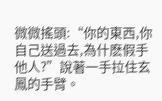微微搖頭:“你的東西,你自己送過去,為什麽假手他人?”說著一手拉住玄鳳的手臂。